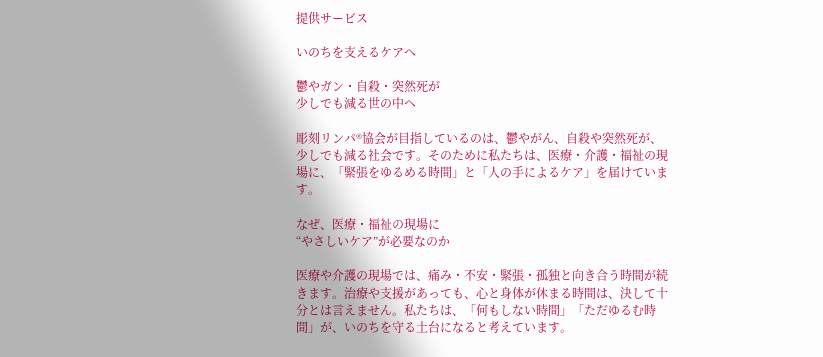提供サービス

いのちを支えるケアへ

鬱やガン・自殺・突然死が
少しでも減る世の中へ

彫刻リンパ®協会が目指しているのは、鬱やがん、自殺や突然死が、少しでも減る社会です。そのために私たちは、医療・介護・福祉の現場に、「緊張をゆるめる時間」と「人の手によるケア」を届けています。

なぜ、医療・福祉の現場に
“やさしいケア”が必要なのか

医療や介護の現場では、痛み・不安・緊張・孤独と向き合う時間が続きます。治療や支援があっても、心と身体が休まる時間は、決して十分とは言えません。私たちは、「何もしない時間」「ただゆるむ時間」が、いのちを守る土台になると考えています。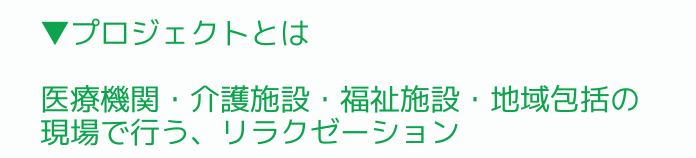▼プロジェクトとは

医療機関・介護施設・福祉施設・地域包括の現場で行う、リラクゼーション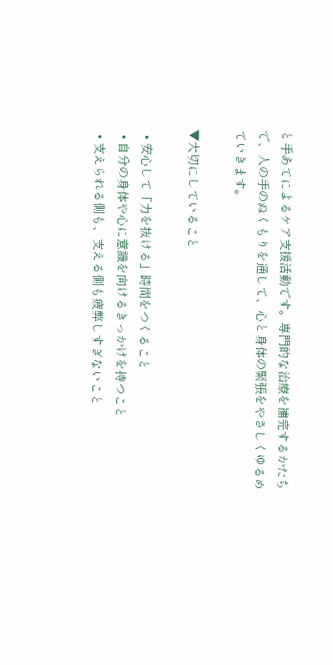と手あてによるケア支援活動です。専門的な治療を補完するかたちで、人の手のぬくもりを通して、心と身体の緊張をやさしくゆるめていきます。

▼大切にしていること

  • 安心して「力を抜ける」時間をつくること
  • 自分の身体や心に意識を向けるきっかけを持つこと
  • 支えられる側も、支える側も疲弊しすぎないこと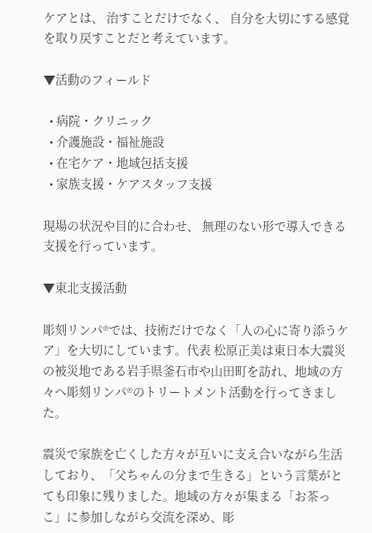ケアとは、 治すことだけでなく、 自分を大切にする感覚を取り戻すことだと考えています。

▼活動のフィールド

  • 病院・クリニック
  • 介護施設・福祉施設
  • 在宅ケア・地域包括支援
  • 家族支援・ケアスタッフ支援

現場の状況や目的に合わせ、 無理のない形で導入できる支援を行っています。

▼東北支援活動

彫刻リンパ®では、技術だけでなく「人の心に寄り添うケア」を大切にしています。代表 松原正美は東日本大震災の被災地である岩手県釜石市や山田町を訪れ、地域の方々へ彫刻リンパ®のトリートメント活動を行ってきました。

震災で家族を亡くした方々が互いに支え合いながら生活しており、「父ちゃんの分まで生きる」という言葉がとても印象に残りました。地域の方々が集まる「お茶っこ」に参加しながら交流を深め、彫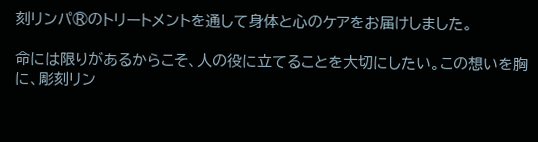刻リンパ®のトリートメントを通して身体と心のケアをお届けしました。

命には限りがあるからこそ、人の役に立てることを大切にしたい。この想いを胸に、彫刻リン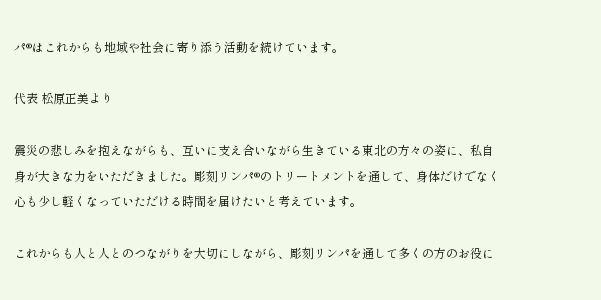パ®はこれからも地域や社会に寄り添う活動を続けています。

代表 松原正美より

震災の悲しみを抱えながらも、互いに支え合いながら生きている東北の方々の姿に、私自身が大きな力をいただきました。彫刻リンパ®のトリートメントを通して、身体だけでなく心も少し軽くなっていただける時間を届けたいと考えています。

これからも人と人とのつながりを大切にしながら、彫刻リンパを通して多くの方のお役に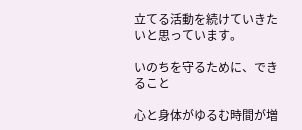立てる活動を続けていきたいと思っています。

いのちを守るために、できること

心と身体がゆるむ時間が増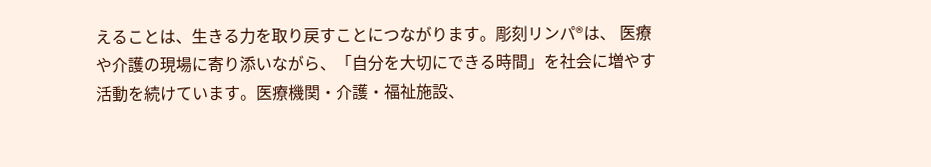えることは、生きる力を取り戻すことにつながります。彫刻リンパ®は、 医療や介護の現場に寄り添いながら、「自分を大切にできる時間」を社会に増やす活動を続けています。医療機関・介護・福祉施設、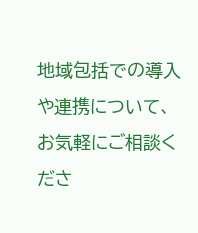地域包括での導入や連携について、 お気軽にご相談くださ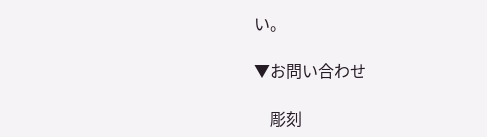い。

▼お問い合わせ

    彫刻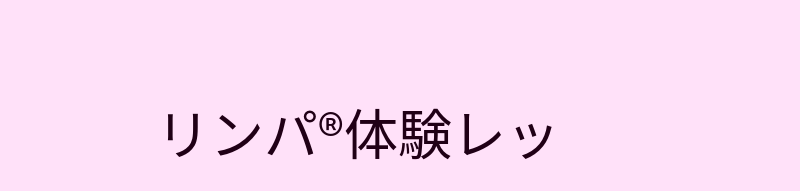リンパ®体験レッ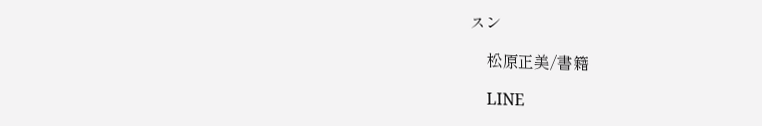スン

    松原正美/書籍

    LINE